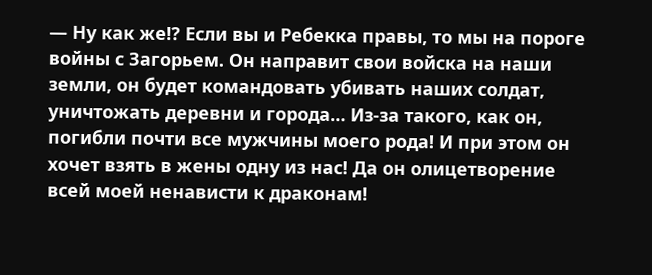— Ну как же!? Если вы и Ребекка правы, то мы на пороге войны с Загорьем. Он направит свои войска на наши земли, он будет командовать убивать наших солдат, уничтожать деревни и города… Из-за такого, как он, погибли почти все мужчины моего рода! И при этом он хочет взять в жены одну из нас! Да он олицетворение всей моей ненависти к драконам!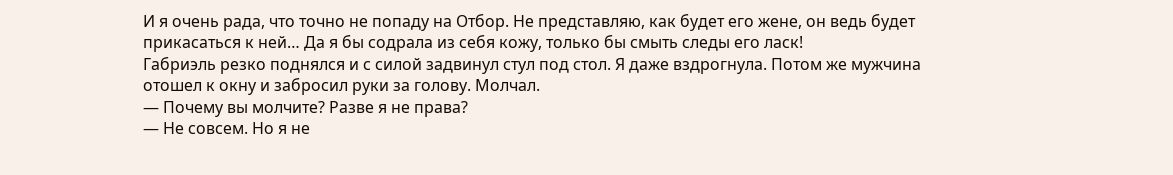И я очень рада, что точно не попаду на Отбор. Не представляю, как будет его жене, он ведь будет прикасаться к ней… Да я бы содрала из себя кожу, только бы смыть следы его ласк!
Габриэль резко поднялся и с силой задвинул стул под стол. Я даже вздрогнула. Потом же мужчина отошел к окну и забросил руки за голову. Молчал.
— Почему вы молчите? Разве я не права?
— Не совсем. Но я не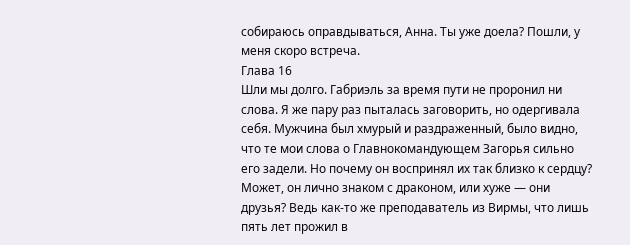собираюсь оправдываться, Анна. Ты уже доела? Пошли, у меня скоро встреча.
Глава 16
Шли мы долго. Габриэль за время пути не проронил ни слова. Я же пару раз пыталась заговорить, но одергивала себя. Мужчина был хмурый и раздраженный, было видно, что те мои слова о Главнокомандующем Загорья сильно его задели. Но почему он воспринял их так близко к сердцу? Может, он лично знаком с драконом, или хуже — они друзья? Ведь как-то же преподаватель из Вирмы, что лишь пять лет прожил в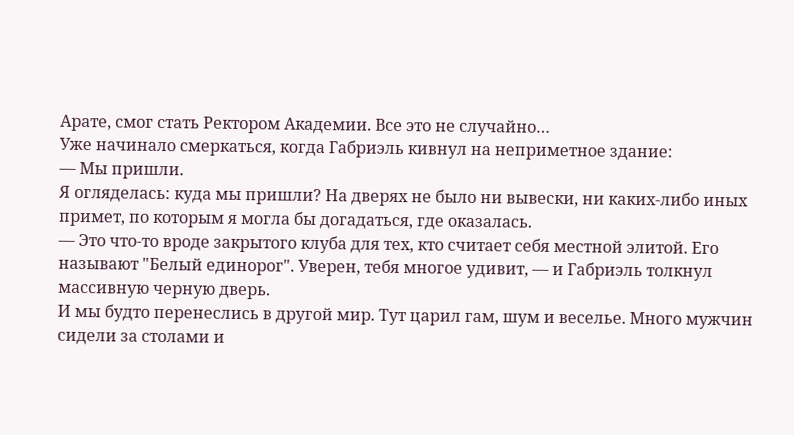Арате, смог стать Ректором Академии. Все это не случайно…
Уже начинало смеркаться, когда Габриэль кивнул на неприметное здание:
— Мы пришли.
Я огляделась: куда мы пришли? На дверях не было ни вывески, ни каких-либо иных примет, по которым я могла бы догадаться, где оказалась.
— Это что-то вроде закрытого клуба для тех, кто считает себя местной элитой. Его называют "Белый единорог". Уверен, тебя многое удивит, — и Габриэль толкнул массивную черную дверь.
И мы будто перенеслись в другой мир. Тут царил гам, шум и веселье. Много мужчин сидели за столами и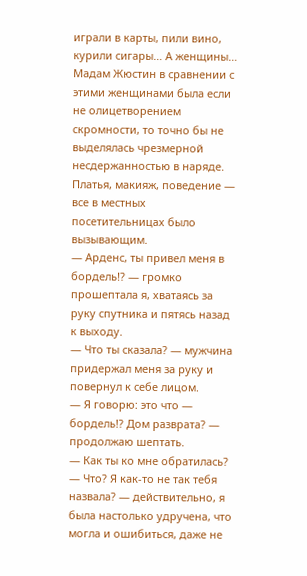играли в карты, пили вино, курили сигары… А женщины… Мадам Жюстин в сравнении с этими женщинами была если не олицетворением скромности, то точно бы не выделялась чрезмерной несдержанностью в наряде. Платья, макияж, поведение — все в местных посетительницах было вызывающим.
— Арденс, ты привел меня в бордель!? — громко прошептала я, хватаясь за руку спутника и пятясь назад к выходу.
— Что ты сказала? — мужчина придержал меня за руку и повернул к себе лицом.
— Я говорю: это что — бордель!? Дом разврата? — продолжаю шептать.
— Как ты ко мне обратилась?
— Что? Я как-то не так тебя назвала? — действительно, я была настолько удручена, что могла и ошибиться, даже не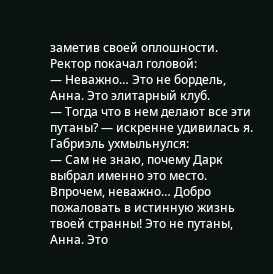заметив своей оплошности.
Ректор покачал головой:
— Неважно… Это не бордель, Анна. Это элитарный клуб.
— Тогда что в нем делают все эти путаны? — искренне удивилась я.
Габриэль ухмыльнулся:
— Сам не знаю, почему Дарк выбрал именно это место. Впрочем, неважно… Добро пожаловать в истинную жизнь твоей странны! Это не путаны, Анна. Это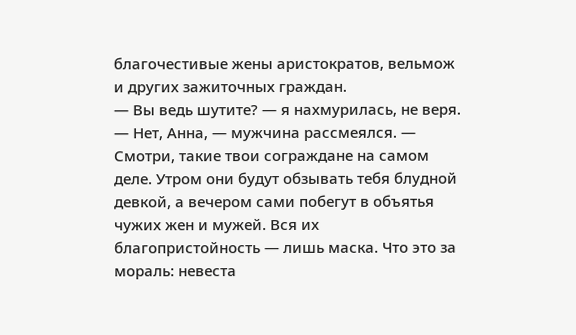благочестивые жены аристократов, вельмож и других зажиточных граждан.
— Вы ведь шутите? — я нахмурилась, не веря.
— Нет, Анна, — мужчина рассмеялся. — Смотри, такие твои сограждане на самом деле. Утром они будут обзывать тебя блудной девкой, а вечером сами побегут в объятья чужих жен и мужей. Вся их благопристойность — лишь маска. Что это за мораль: невеста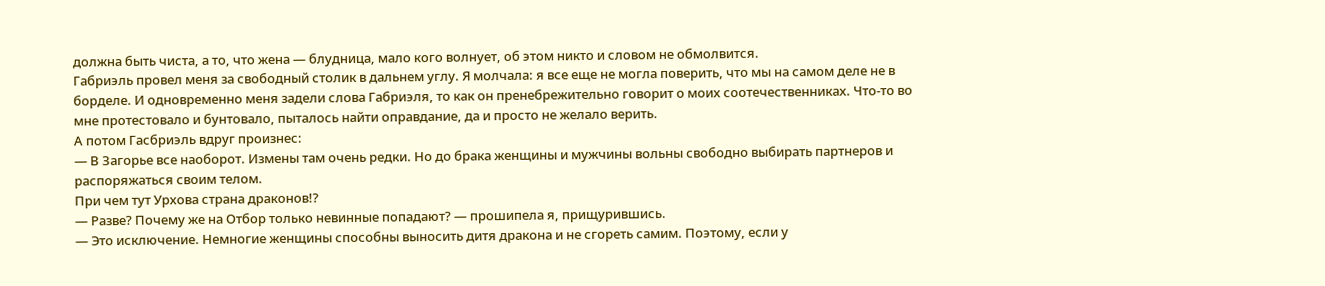должна быть чиста, а то, что жена — блудница, мало кого волнует, об этом никто и словом не обмолвится.
Габриэль провел меня за свободный столик в дальнем углу. Я молчала: я все еще не могла поверить, что мы на самом деле не в борделе. И одновременно меня задели слова Габриэля, то как он пренебрежительно говорит о моих соотечественниках. Что-то во мне протестовало и бунтовало, пыталось найти оправдание, да и просто не желало верить.
А потом Гасбриэль вдруг произнес:
— В Загорье все наоборот. Измены там очень редки. Но до брака женщины и мужчины вольны свободно выбирать партнеров и распоряжаться своим телом.
При чем тут Урхова страна драконов!?
— Разве? Почему же на Отбор только невинные попадают? — прошипела я, прищурившись.
— Это исключение. Немногие женщины способны выносить дитя дракона и не сгореть самим. Поэтому, если у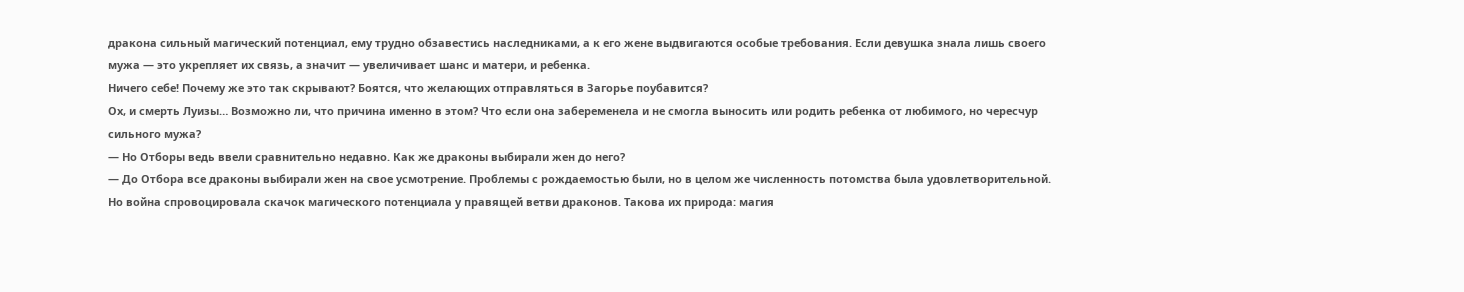дракона сильный магический потенциал, ему трудно обзавестись наследниками, а к его жене выдвигаются особые требования. Если девушка знала лишь своего мужа — это укрепляет их связь, а значит — увеличивает шанс и матери, и ребенка.
Ничего себе! Почему же это так скрывают? Боятся, что желающих отправляться в Загорье поубавится?
Ох, и смерть Луизы… Возможно ли, что причина именно в этом? Что если она забеременела и не смогла выносить или родить ребенка от любимого, но чересчур сильного мужа?
— Но Отборы ведь ввели сравнительно недавно. Как же драконы выбирали жен до него?
— До Отбора все драконы выбирали жен на свое усмотрение. Проблемы с рождаемостью были, но в целом же численность потомства была удовлетворительной. Но война спровоцировала скачок магического потенциала у правящей ветви драконов. Такова их природа: магия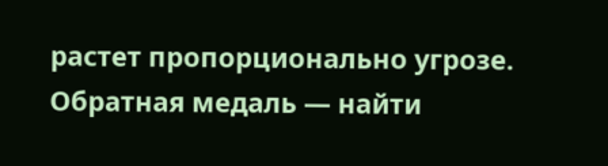растет пропорционально угрозе. Обратная медаль — найти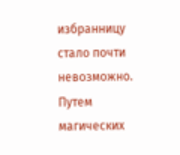избранницу стало почти невозможно. Путем магических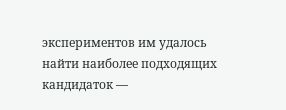экспериментов им удалось найти наиболее подходящих кандидаток —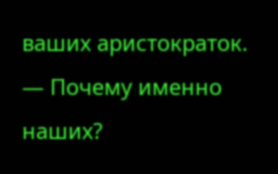ваших аристократок.
— Почему именно наших?